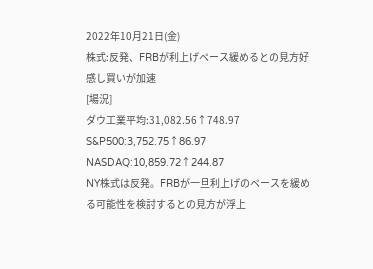2022年10月21日(金)
株式:反発、FRBが利上げペース緩めるとの見方好感し買いが加速
[場況]
ダウ工業平均:31,082.56↑748.97
S&P500:3,752.75↑86.97
NASDAQ:10,859.72↑244.87
NY株式は反発。FRBが一旦利上げのペースを緩める可能性を検討するとの見方が浮上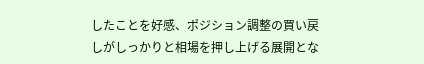したことを好感、ポジション調整の買い戻しがしっかりと相場を押し上げる展開とな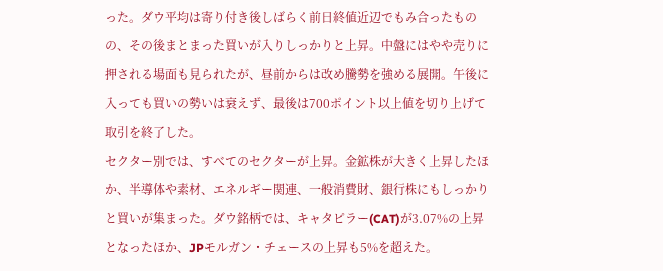った。ダウ平均は寄り付き後しばらく前日終値近辺でもみ合ったものの、その後まとまった買いが入りしっかりと上昇。中盤にはやや売りに押される場面も見られたが、昼前からは改め騰勢を強める展開。午後に入っても買いの勢いは衰えず、最後は700ポイント以上値を切り上げて取引を終了した。
セクター別では、すべてのセクターが上昇。金鉱株が大きく上昇したほか、半導体や素材、エネルギー関連、一般消費財、銀行株にもしっかりと買いが集まった。ダウ銘柄では、キャタピラー(CAT)が3.07%の上昇となったほか、JPモルガン・チェースの上昇も5%を超えた。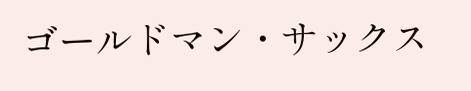ゴールドマン・サックス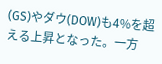(GS)やダウ(DOW)も4%を超える上昇となった。一方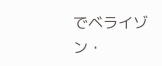でベライゾン・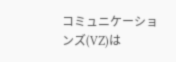コミュニケーションズ(VZ)は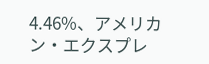4.46%、アメリカン・エクスプレ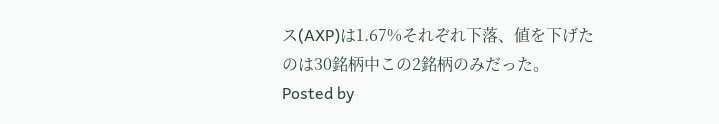ス(AXP)は1.67%それぞれ下落、値を下げたのは30銘柄中この2銘柄のみだった。
Posted by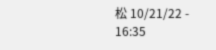松 10/21/22 - 16:35